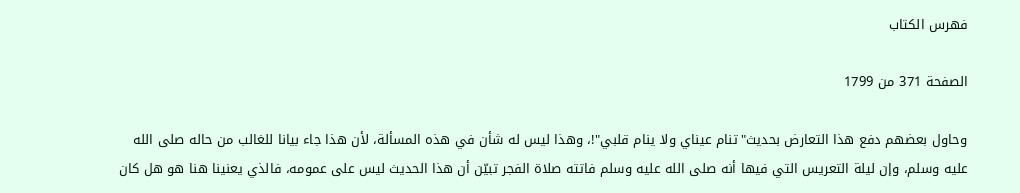فهرس الكتاب

الصفحة 371 من 1799

وحاول بعضهم دفع هذا التعارض بحديث"تنام عيناي ولا ينام قلبي"!، وهذا ليس له شأن في هذه المسألة، لأن هذا جاء بيانا للغالب من حاله صلى الله عليه وسلم، وإن ليلة التعريس التي فيها أنه صلى الله عليه وسلم فاتته صلاة الفجر تبيّن أن هذا الحديث ليس على عمومه، فالذي يعنينا هنا هو هل كان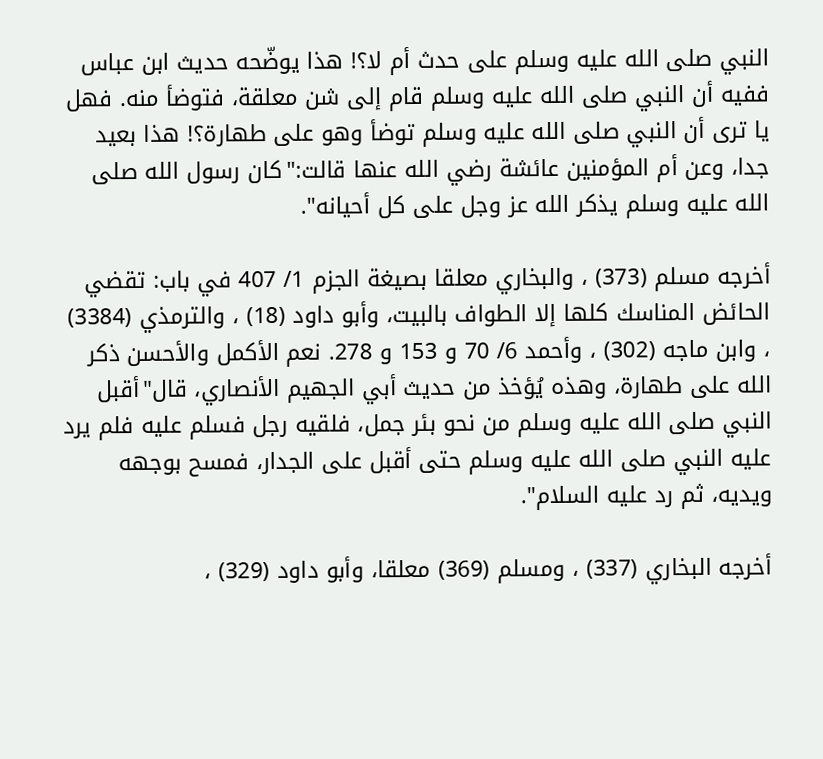النبي صلى الله عليه وسلم على حدث أم لا؟! هذا يوضّحه حديث ابن عباس ففيه أن النبي صلى الله عليه وسلم قام إلى شن معلقة، فتوضأ منه. فهل يا ترى أن النبي صلى الله عليه وسلم توضأ وهو على طهارة؟! هذا بعيد جدا، وعن أم المؤمنين عائشة رضي الله عنها قالت:"كان رسول الله صلى الله عليه وسلم يذكر الله عز وجل على كل أحيانه".

أخرجه مسلم (373) ، والبخاري معلقا بصيغة الجزم 1/ 407 في باب: تقضي الحائض المناسك كلها إلا الطواف بالبيت، وأبو داود (18) ، والترمذي (3384) ، وابن ماجه (302) ، وأحمد 6/ 70 و 153 و 278. نعم الأكمل والأحسن ذكر الله على طهارة، وهذه يُؤخذ من حديث أبي الجهيم الأنصاري، قال"أقبل النبي صلى الله عليه وسلم من نحو بئر جمل، فلقيه رجل فسلم عليه فلم يرد عليه النبي صلى الله عليه وسلم حتى أقبل على الجدار، فمسح بوجهه ويديه، ثم رد عليه السلام".

أخرجه البخاري (337) ، ومسلم (369) معلقا، وأبو داود (329) ،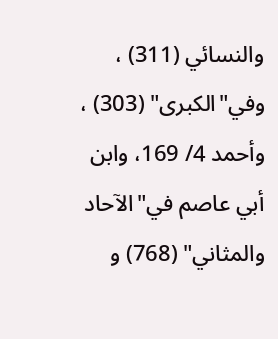والنسائي (311) ، وفي"الكبرى" (303) ، وأحمد 4/ 169، وابن أبي عاصم في"الآحاد والمثاني" (768) و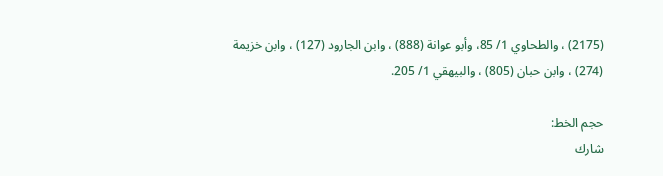(2175) ، والطحاوي 1/ 85، وأبو عوانة (888) ، وابن الجارود (127) ، وابن خزيمة (274) ، وابن حبان (805) ، والبيهقي 1/ 205.

حجم الخط:
شارك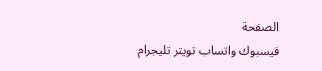الصفحة
فيسبوك واتساب تويتر تليجرام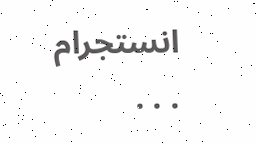انستجرام
. . .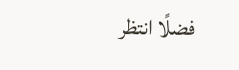فضلًا انتظر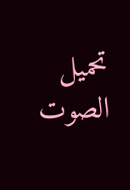تحميل الصوت